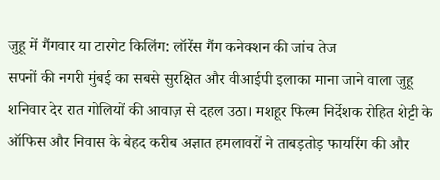जुहू में गैंगवार या टारगेट किलिंग: लॉरेंस गैंग कनेक्शन की जांच तेज
सपनों की नगरी मुंबई का सबसे सुरक्षित और वीआईपी इलाका माना जाने वाला जुहू शनिवार देर रात गोलियों की आवाज़ से दहल उठा। मशहूर फिल्म निर्देशक रोहित शेट्टी के ऑफिस और निवास के बेहद करीब अज्ञात हमलावरों ने ताबड़तोड़ फायरिंग की और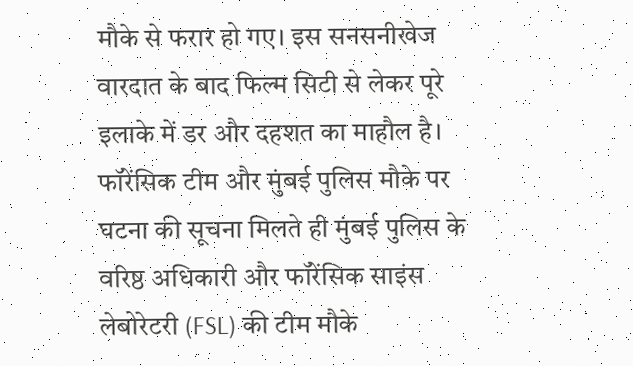मौके से फरार हो गए। इस सनसनीखेज वारदात के बाद फिल्म सिटी से लेकर पूरे इलाके में डर और दहशत का माहौल है।
फॉरेंसिक टीम और मुंबई पुलिस मौके पर
घटना की सूचना मिलते ही मुंबई पुलिस के वरिष्ठ अधिकारी और फॉरेंसिक साइंस लेबोरेटरी (FSL) की टीम मौके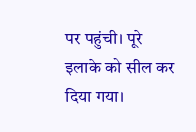पर पहुंची। पूरे इलाके को सील कर दिया गया।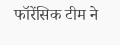फॉरेंसिक टीम ने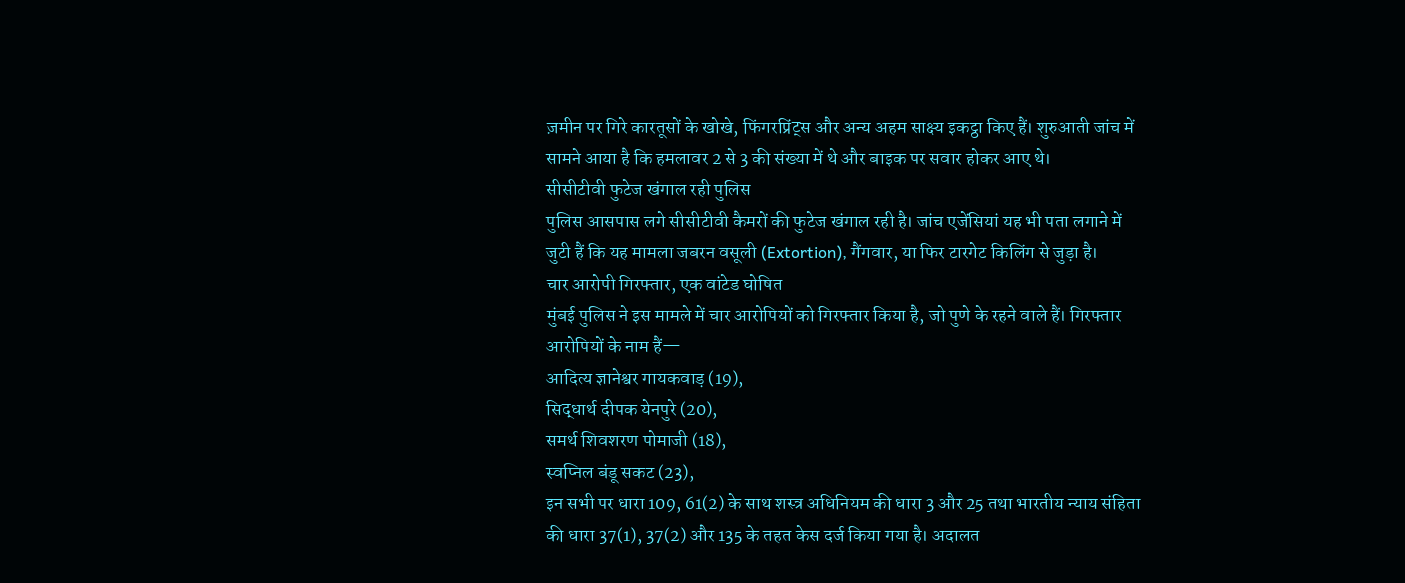ज़मीन पर गिरे कारतूसों के खोखे, फिंगरप्रिंट्स और अन्य अहम साक्ष्य इकट्ठा किए हैं। शुरुआती जांच में सामने आया है कि हमलावर 2 से 3 की संख्या में थे और बाइक पर सवार होकर आए थे।
सीसीटीवी फुटेज खंगाल रही पुलिस
पुलिस आसपास लगे सीसीटीवी कैमरों की फुटेज खंगाल रही है। जांच एजेंसियां यह भी पता लगाने में जुटी हैं कि यह मामला जबरन वसूली (Extortion), गैंगवार, या फिर टारगेट किलिंग से जुड़ा है।
चार आरोपी गिरफ्तार, एक वांटेड घोषित
मुंबई पुलिस ने इस मामले में चार आरोपियों को गिरफ्तार किया है, जो पुणे के रहने वाले हैं। गिरफ्तार आरोपियों के नाम हैं—
आदित्य ज्ञानेश्वर गायकवाड़ (19),
सिद्धार्थ दीपक येनपुरे (20),
समर्थ शिवशरण पोमाजी (18),
स्वप्निल बंडू सकट (23),
इन सभी पर धारा 109, 61(2) के साथ शस्त्र अधिनियम की धारा 3 और 25 तथा भारतीय न्याय संहिता की धारा 37(1), 37(2) और 135 के तहत केस दर्ज किया गया है। अदालत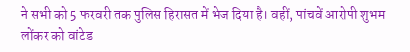ने सभी को 5 फरवरी तक पुलिस हिरासत में भेज दिया है। वहीं, पांचवें आरोपी शुभम लोंकर को वांटेड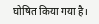घोषित किया गया है।